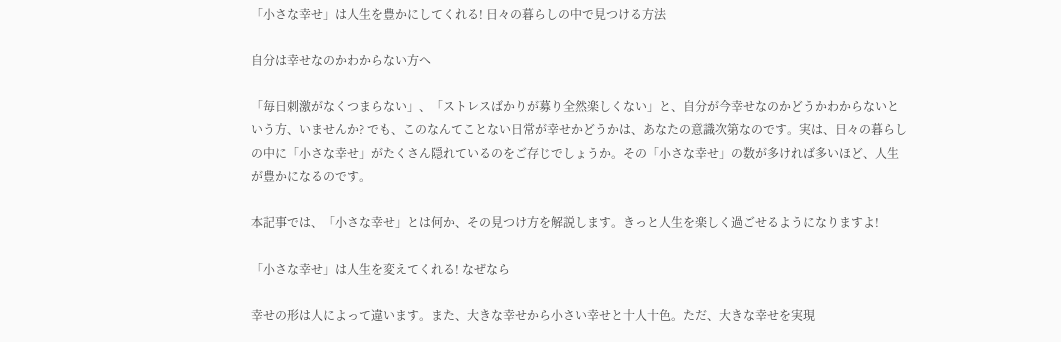「小さな幸せ」は人生を豊かにしてくれる! 日々の暮らしの中で見つける方法

自分は幸せなのかわからない方へ

「毎日刺激がなくつまらない」、「ストレスばかりが募り全然楽しくない」と、自分が今幸せなのかどうかわからないという方、いませんか? でも、このなんてことない日常が幸せかどうかは、あなたの意識次第なのです。実は、日々の暮らしの中に「小さな幸せ」がたくさん隠れているのをご存じでしょうか。その「小さな幸せ」の数が多ければ多いほど、人生が豊かになるのです。

本記事では、「小さな幸せ」とは何か、その見つけ方を解説します。きっと人生を楽しく過ごせるようになりますよ!

「小さな幸せ」は人生を変えてくれる! なぜなら

幸せの形は人によって違います。また、大きな幸せから小さい幸せと十人十色。ただ、大きな幸せを実現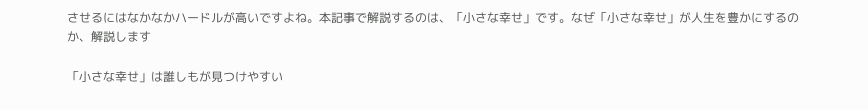させるにはなかなかハードルが高いですよね。本記事で解説するのは、「小さな幸せ」です。なぜ「小さな幸せ」が人生を豊かにするのか、解説します

「小さな幸せ」は誰しもが見つけやすい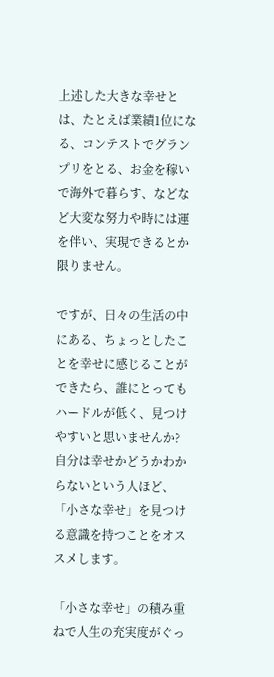上述した大きな幸せとは、たとえば業績1位になる、コンテストでグランプリをとる、お金を稼いで海外で暮らす、などなど大変な努力や時には運を伴い、実現できるとか限りません。

ですが、日々の生活の中にある、ちょっとしたことを幸せに感じることができたら、誰にとってもハードルが低く、見つけやすいと思いませんか? 自分は幸せかどうかわからないという人ほど、「小さな幸せ」を見つける意識を持つことをオススメします。

「小さな幸せ」の積み重ねで人生の充実度がぐっ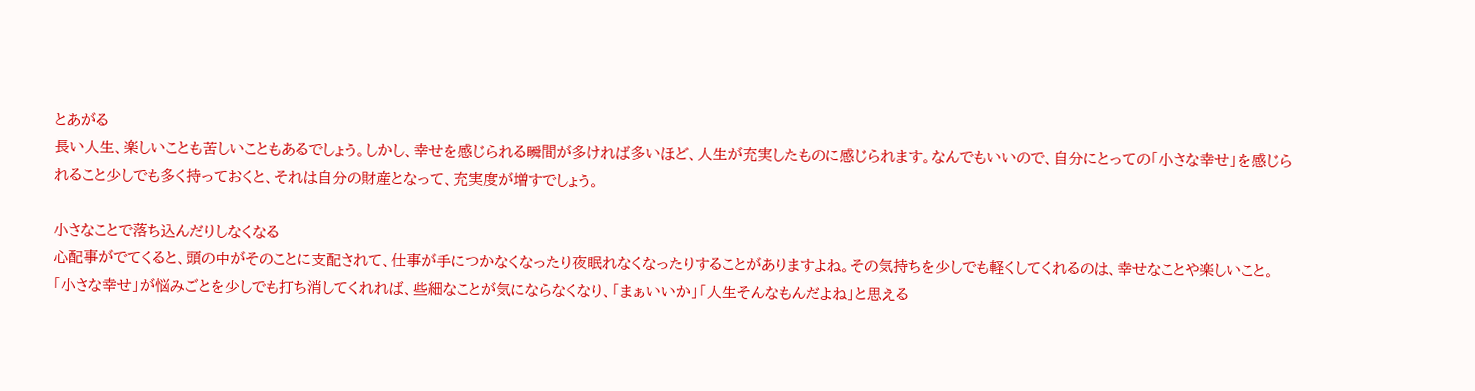とあがる
長い人生、楽しいことも苦しいこともあるでしょう。しかし、幸せを感じられる瞬間が多ければ多いほど、人生が充実したものに感じられます。なんでもいいので、自分にとっての「小さな幸せ」を感じられること少しでも多く持っておくと、それは自分の財産となって、充実度が増すでしょう。

小さなことで落ち込んだりしなくなる
心配事がでてくると、頭の中がそのことに支配されて、仕事が手につかなくなったり夜眠れなくなったりすることがありますよね。その気持ちを少しでも軽くしてくれるのは、幸せなことや楽しいこと。「小さな幸せ」が悩みごとを少しでも打ち消してくれれば、些細なことが気にならなくなり、「まぁいいか」「人生そんなもんだよね」と思える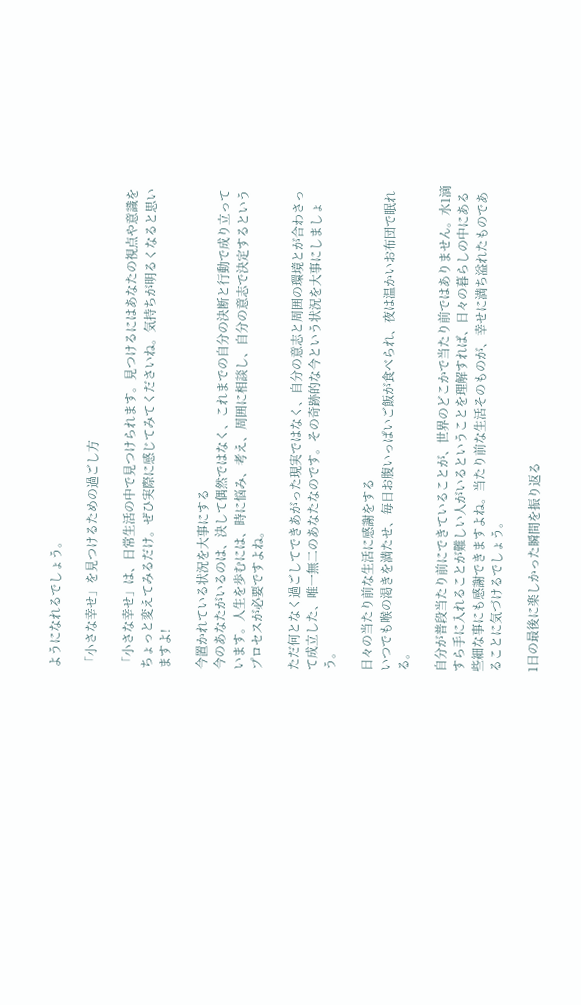ようになれるでしょう。

「小さな幸せ」を見つけるための過ごし方

「小さな幸せ」は、日常生活の中で見つけられます。見つけるにはあなたの視点や意識をちょっと変えてみるだけ。ぜひ実際に感じてみてくださいね。気持ちが明るくなると思いますよ!

今置かれている状況を大事にする
今のあなたがいるのは、決して偶然ではなく、これまでの自分の決断と行動で成り立っています。人生を歩むには、時に悩み、考え、周囲に相談し、自分の意志で決定するというプロセスが必要ですよね。

ただ何となく過ごしてできあがった現実ではなく、自分の意志と周囲の環境とが合わさって成立した、唯一無二のあなたなのです。その奇跡的な今という状況を大事にしましょう。

日々の当たり前な生活に感謝をする
いつでも喉の渇きを満たせ、毎日お腹いっぱいご飯が食べられ、夜は温かいお布団で眠れる。

自分が普段当たり前にできていることが、世界のどこかで当たり前ではありません。水1滴すら手に入れることが難しい人がいるということを理解すれば、日々の暮らしの中にある些細な事にも感謝できますよね。当たり前な生活そのものが、幸せに満ち溢れたものであることに気づけるでしょう。

1日の最後に楽しかった瞬間を振り返る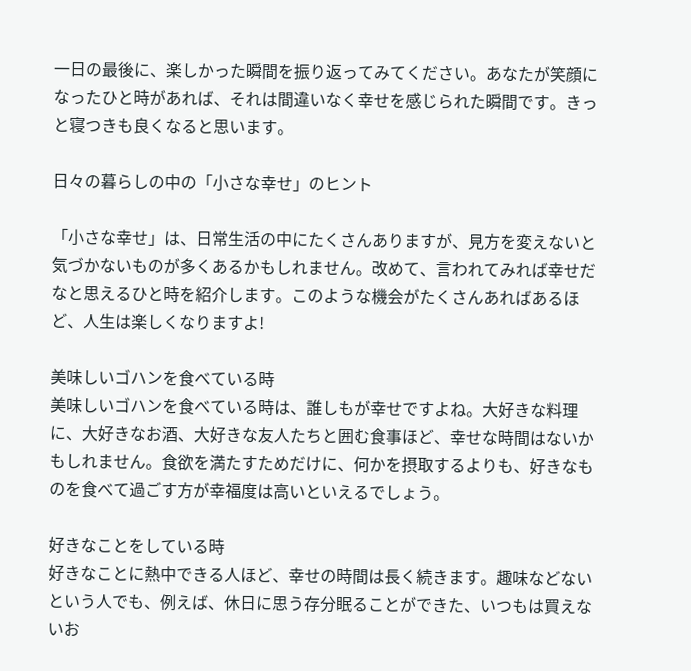一日の最後に、楽しかった瞬間を振り返ってみてください。あなたが笑顔になったひと時があれば、それは間違いなく幸せを感じられた瞬間です。きっと寝つきも良くなると思います。

日々の暮らしの中の「小さな幸せ」のヒント

「小さな幸せ」は、日常生活の中にたくさんありますが、見方を変えないと気づかないものが多くあるかもしれません。改めて、言われてみれば幸せだなと思えるひと時を紹介します。このような機会がたくさんあればあるほど、人生は楽しくなりますよ!

美味しいゴハンを食べている時
美味しいゴハンを食べている時は、誰しもが幸せですよね。大好きな料理に、大好きなお酒、大好きな友人たちと囲む食事ほど、幸せな時間はないかもしれません。食欲を満たすためだけに、何かを摂取するよりも、好きなものを食べて過ごす方が幸福度は高いといえるでしょう。

好きなことをしている時
好きなことに熱中できる人ほど、幸せの時間は長く続きます。趣味などないという人でも、例えば、休日に思う存分眠ることができた、いつもは買えないお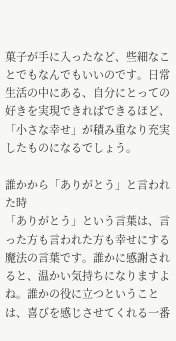菓子が手に入ったなど、些細なことでもなんでもいいのです。日常生活の中にある、自分にとっての好きを実現できればできるほど、「小さな幸せ」が積み重なり充実したものになるでしょう。

誰かから「ありがとう」と言われた時
「ありがとう」という言葉は、言った方も言われた方も幸せにする魔法の言葉です。誰かに感謝されると、温かい気持ちになりますよね。誰かの役に立つということは、喜びを感じさせてくれる一番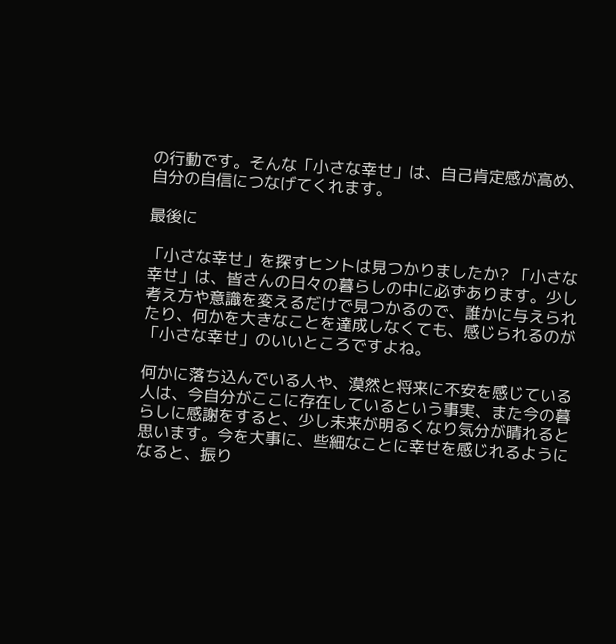の行動です。そんな「小さな幸せ」は、自己肯定感が高め、自分の自信につなげてくれます。

最後に

「小さな幸せ」を探すヒントは見つかりましたか? 「小さな幸せ」は、皆さんの日々の暮らしの中に必ずあります。少し考え方や意識を変えるだけで見つかるので、誰かに与えられたり、何かを大きなことを達成しなくても、感じられるのが「小さな幸せ」のいいところですよね。

何かに落ち込んでいる人や、漠然と将来に不安を感じている人は、今自分がここに存在しているという事実、また今の暮らしに感謝をすると、少し未来が明るくなり気分が晴れると思います。今を大事に、些細なことに幸せを感じれるようになると、振り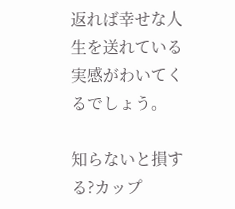返れば幸せな人生を送れている実感がわいてくるでしょう。

知らないと損する?カップ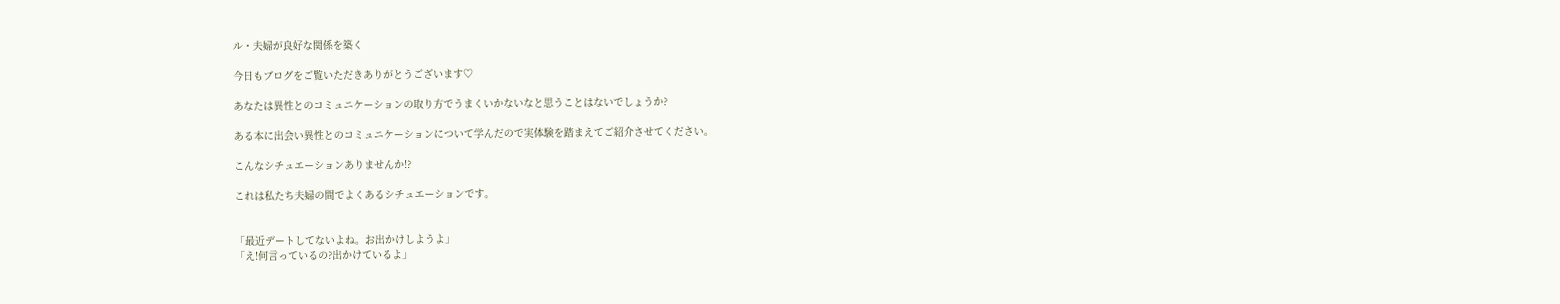ル・夫婦が良好な関係を築く

今日もブログをご覧いただきありがとうございます♡

あなたは異性とのコミュニケーションの取り方でうまくいかないなと思うことはないでしょうか?

ある本に出会い異性とのコミュニケーションについて学んだので実体験を踏まえてご紹介させてください。

こんなシチュエーションありませんか!?

これは私たち夫婦の間でよくあるシチュエーションです。


「最近デートしてないよね。お出かけしようよ」
「え!何言っているの?出かけているよ」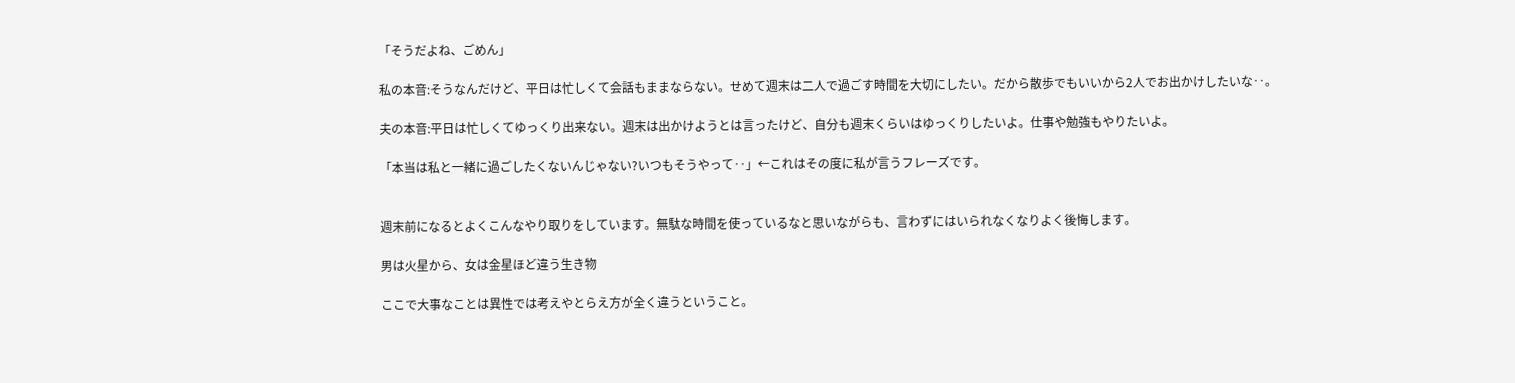「そうだよね、ごめん」

私の本音:そうなんだけど、平日は忙しくて会話もままならない。せめて週末は二人で過ごす時間を大切にしたい。だから散歩でもいいから2人でお出かけしたいな‥。

夫の本音:平日は忙しくてゆっくり出来ない。週末は出かけようとは言ったけど、自分も週末くらいはゆっくりしたいよ。仕事や勉強もやりたいよ。

「本当は私と一緒に過ごしたくないんじゃない?いつもそうやって‥」←これはその度に私が言うフレーズです。


週末前になるとよくこんなやり取りをしています。無駄な時間を使っているなと思いながらも、言わずにはいられなくなりよく後悔します。

男は火星から、女は金星ほど違う生き物

ここで大事なことは異性では考えやとらえ方が全く違うということ。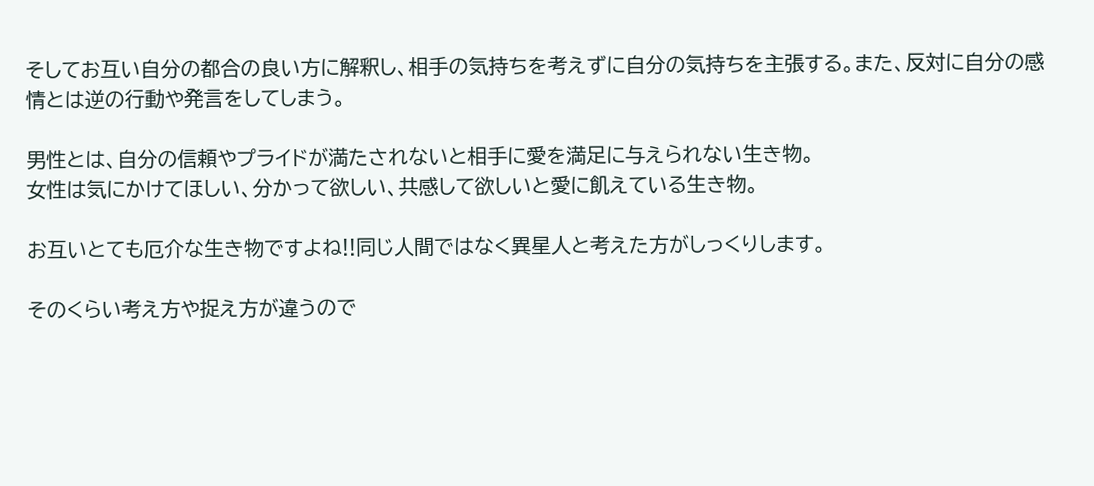そしてお互い自分の都合の良い方に解釈し、相手の気持ちを考えずに自分の気持ちを主張する。また、反対に自分の感情とは逆の行動や発言をしてしまう。

男性とは、自分の信頼やプライドが満たされないと相手に愛を満足に与えられない生き物。
女性は気にかけてほしい、分かって欲しい、共感して欲しいと愛に飢えている生き物。

お互いとても厄介な生き物ですよね!!同じ人間ではなく異星人と考えた方がしっくりします。

そのくらい考え方や捉え方が違うので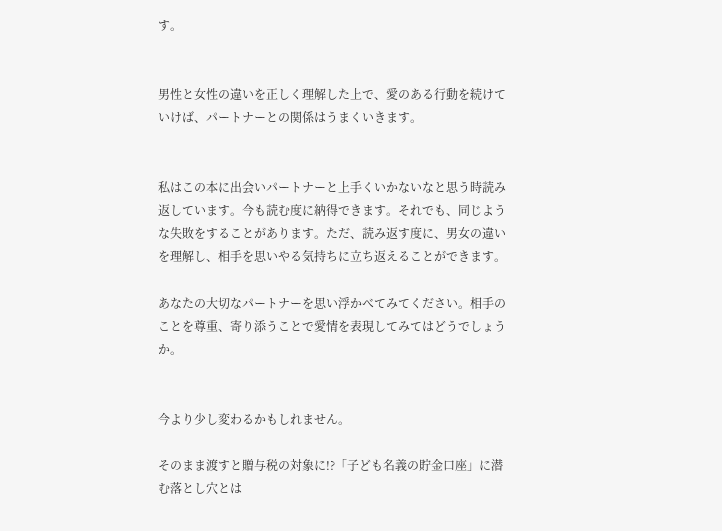す。


男性と女性の違いを正しく理解した上で、愛のある行動を続けていけば、パートナーとの関係はうまくいきます。


私はこの本に出会いパートナーと上手くいかないなと思う時読み返しています。今も読む度に納得できます。それでも、同じような失敗をすることがあります。ただ、読み返す度に、男女の違いを理解し、相手を思いやる気持ちに立ち返えることができます。

あなたの大切なパートナーを思い浮かべてみてください。相手のことを尊重、寄り添うことで愛情を表現してみてはどうでしょうか。


今より少し変わるかもしれません。

そのまま渡すと贈与税の対象に!?「子ども名義の貯金口座」に潜む落とし穴とは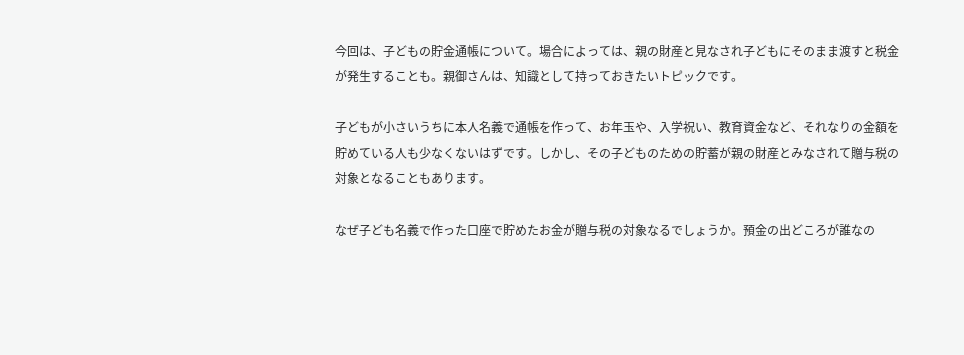今回は、子どもの貯金通帳について。場合によっては、親の財産と見なされ子どもにそのまま渡すと税金が発生することも。親御さんは、知識として持っておきたいトピックです。

子どもが小さいうちに本人名義で通帳を作って、お年玉や、入学祝い、教育資金など、それなりの金額を貯めている人も少なくないはずです。しかし、その子どものための貯蓄が親の財産とみなされて贈与税の対象となることもあります。

なぜ子ども名義で作った口座で貯めたお金が贈与税の対象なるでしょうか。預金の出どころが誰なの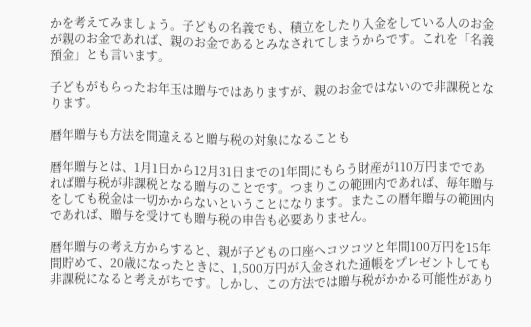かを考えてみましょう。子どもの名義でも、積立をしたり入金をしている人のお金が親のお金であれば、親のお金であるとみなされてしまうからです。これを「名義預金」とも言います。

子どもがもらったお年玉は贈与ではありますが、親のお金ではないので非課税となります。

暦年贈与も方法を間違えると贈与税の対象になることも

暦年贈与とは、1月1日から12月31日までの1年間にもらう財産が110万円までであれば贈与税が非課税となる贈与のことです。つまりこの範囲内であれば、毎年贈与をしても税金は一切かからないということになります。またこの暦年贈与の範囲内であれば、贈与を受けても贈与税の申告も必要ありません。

暦年贈与の考え方からすると、親が子どもの口座へコツコツと年間100万円を15年間貯めて、20歳になったときに、1,500万円が入金された通帳をプレゼントしても非課税になると考えがちです。しかし、この方法では贈与税がかかる可能性があり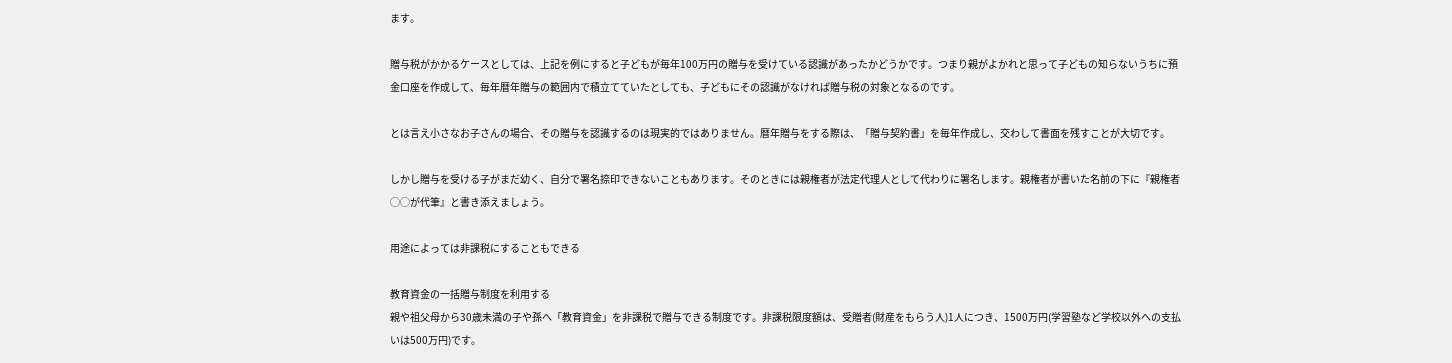ます。

贈与税がかかるケースとしては、上記を例にすると子どもが毎年100万円の贈与を受けている認識があったかどうかです。つまり親がよかれと思って子どもの知らないうちに預金口座を作成して、毎年暦年贈与の範囲内で積立てていたとしても、子どもにその認識がなければ贈与税の対象となるのです。

とは言え小さなお子さんの場合、その贈与を認識するのは現実的ではありません。暦年贈与をする際は、「贈与契約書」を毎年作成し、交わして書面を残すことが大切です。

しかし贈与を受ける子がまだ幼く、自分で署名捺印できないこともあります。そのときには親権者が法定代理人として代わりに署名します。親権者が書いた名前の下に『親権者◯◯が代筆』と書き添えましょう。

用途によっては非課税にすることもできる

教育資金の一括贈与制度を利用する
親や祖父母から30歳未満の子や孫へ「教育資金」を非課税で贈与できる制度です。非課税限度額は、受贈者(財産をもらう人)1人につき、1500万円(学習塾など学校以外への支払いは500万円)です。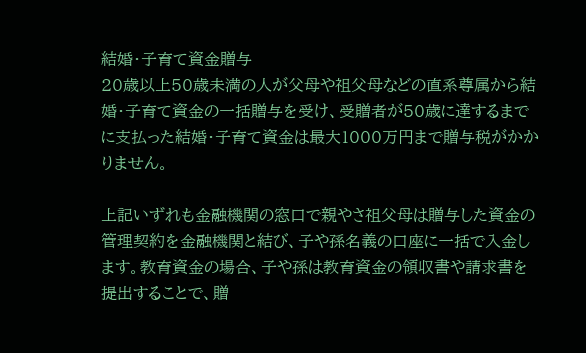結婚・子育て資金贈与
20歳以上50歳未満の人が父母や祖父母などの直系尊属から結婚・子育て資金の一括贈与を受け、受贈者が50歳に達するまでに支払った結婚・子育て資金は最大1000万円まで贈与税がかかりません。

上記いずれも金融機関の窓口で親やさ祖父母は贈与した資金の管理契約を金融機関と結び、子や孫名義の口座に一括で入金します。教育資金の場合、子や孫は教育資金の領収書や請求書を提出することで、贈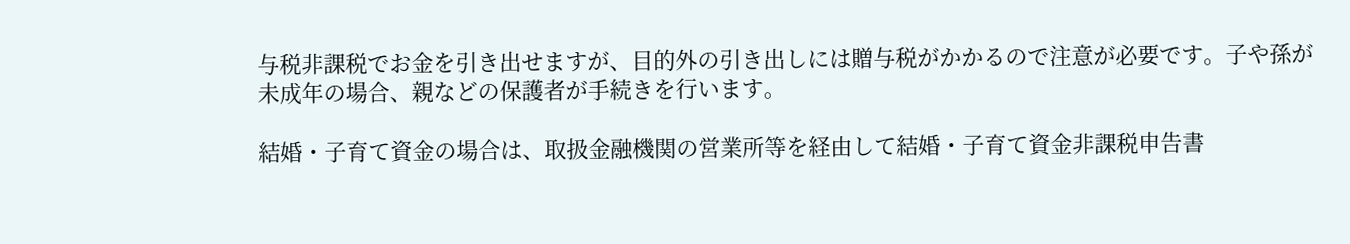与税非課税でお金を引き出せますが、目的外の引き出しには贈与税がかかるので注意が必要です。子や孫が未成年の場合、親などの保護者が手続きを行います。

結婚・子育て資金の場合は、取扱金融機関の営業所等を経由して結婚・子育て資金非課税申告書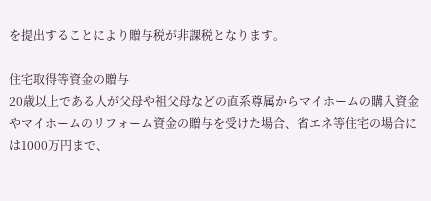を提出することにより贈与税が非課税となります。

住宅取得等資金の贈与
20歳以上である人が父母や祖父母などの直系尊属からマイホームの購入資金やマイホームのリフォーム資金の贈与を受けた場合、省エネ等住宅の場合には1000万円まで、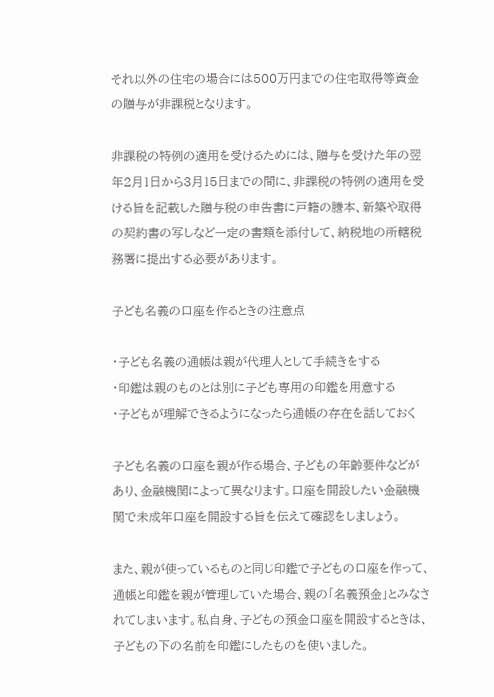それ以外の住宅の場合には500万円までの住宅取得等資金の贈与が非課税となります。

非課税の特例の適用を受けるためには、贈与を受けた年の翌年2月1日から3月15日までの間に、非課税の特例の適用を受ける旨を記載した贈与税の申告書に戸籍の謄本、新築や取得の契約書の写しなど一定の書類を添付して、納税地の所轄税務署に提出する必要があります。

子ども名義の口座を作るときの注意点

・子ども名義の通帳は親が代理人として手続きをする
・印鑑は親のものとは別に子ども専用の印鑑を用意する
・子どもが理解できるようになったら通帳の存在を話しておく

子ども名義の口座を親が作る場合、子どもの年齢要件などがあり、金融機関によって異なります。口座を開設したい金融機関で未成年口座を開設する旨を伝えて確認をしましょう。

また、親が使っているものと同じ印鑑で子どもの口座を作って、通帳と印鑑を親が管理していた場合、親の「名義預金」とみなされてしまいます。私自身、子どもの預金口座を開設するときは、子どもの下の名前を印鑑にしたものを使いました。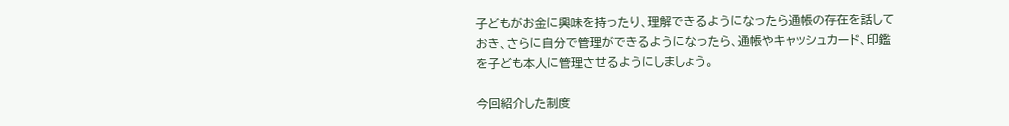子どもがお金に興味を持ったり、理解できるようになったら通帳の存在を話しておき、さらに自分で管理ができるようになったら、通帳やキャッシュカード、印鑑を子ども本人に管理させるようにしましょう。

今回紹介した制度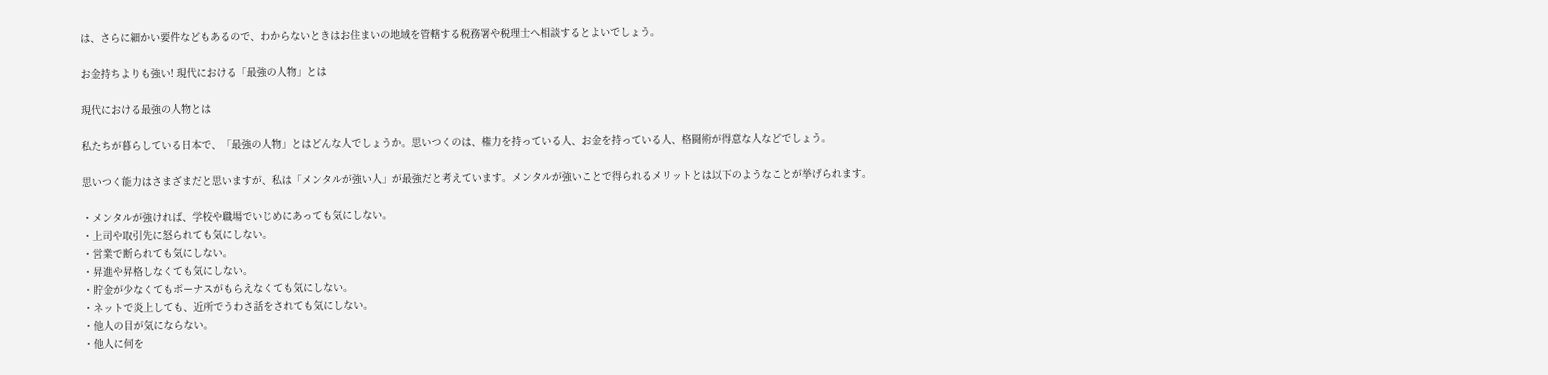は、さらに細かい要件などもあるので、わからないときはお住まいの地域を管轄する税務署や税理士へ相談するとよいでしょう。

お金持ちよりも強い! 現代における「最強の人物」とは

現代における最強の人物とは

私たちが暮らしている日本で、「最強の人物」とはどんな人でしょうか。思いつくのは、権力を持っている人、お金を持っている人、格闘術が得意な人などでしょう。

思いつく能力はさまざまだと思いますが、私は「メンタルが強い人」が最強だと考えています。メンタルが強いことで得られるメリットとは以下のようなことが挙げられます。

・メンタルが強ければ、学校や職場でいじめにあっても気にしない。
・上司や取引先に怒られても気にしない。
・営業で断られても気にしない。
・昇進や昇格しなくても気にしない。
・貯金が少なくてもボーナスがもらえなくても気にしない。
・ネットで炎上しても、近所でうわさ話をされても気にしない。
・他人の目が気にならない。
・他人に何を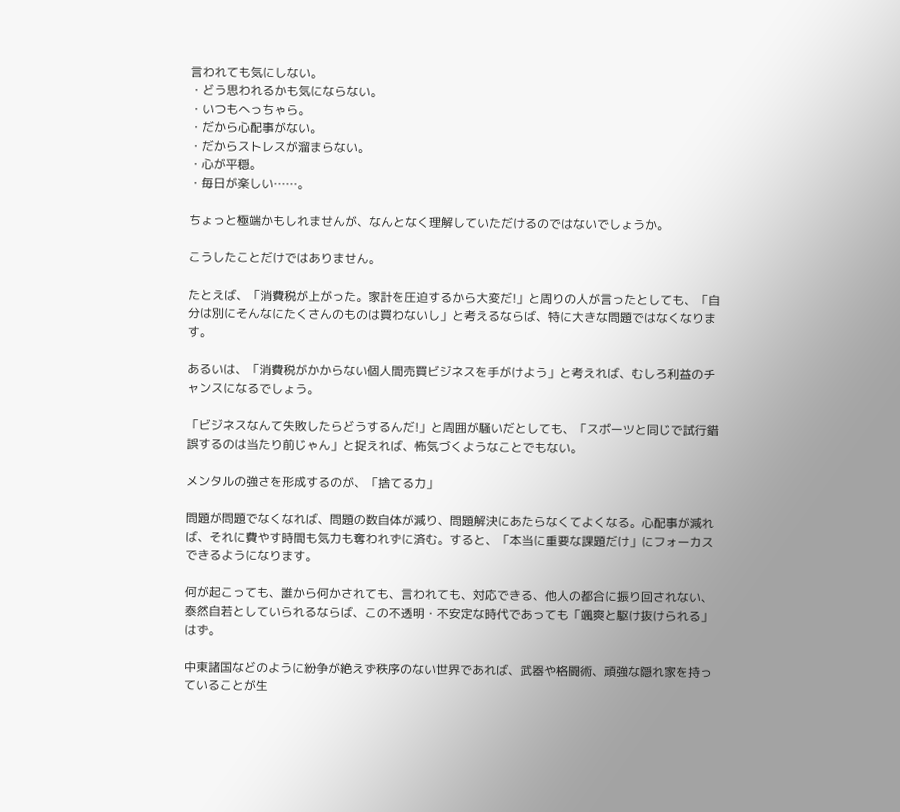言われても気にしない。
・どう思われるかも気にならない。
・いつもへっちゃら。
・だから心配事がない。
・だからストレスが溜まらない。
・心が平穏。
・毎日が楽しい……。

ちょっと極端かもしれませんが、なんとなく理解していただけるのではないでしょうか。

こうしたことだけではありません。

たとえば、「消費税が上がった。家計を圧迫するから大変だ!」と周りの人が言ったとしても、「自分は別にそんなにたくさんのものは買わないし」と考えるならば、特に大きな問題ではなくなります。

あるいは、「消費税がかからない個人間売買ビジネスを手がけよう」と考えれば、むしろ利益のチャンスになるでしょう。

「ビジネスなんて失敗したらどうするんだ!」と周囲が騒いだとしても、「スポーツと同じで試行錯誤するのは当たり前じゃん」と捉えれば、怖気づくようなことでもない。

メンタルの強さを形成するのが、「捨てる力」

問題が問題でなくなれば、問題の数自体が減り、問題解決にあたらなくてよくなる。心配事が減れば、それに費やす時間も気力も奪われずに済む。すると、「本当に重要な課題だけ」にフォーカスできるようになります。

何が起こっても、誰から何かされても、言われても、対応できる、他人の都合に振り回されない、泰然自若としていられるならば、この不透明・不安定な時代であっても「颯爽と駆け抜けられる」はず。

中東諸国などのように紛争が絶えず秩序のない世界であれば、武器や格闘術、頑強な隠れ家を持っていることが生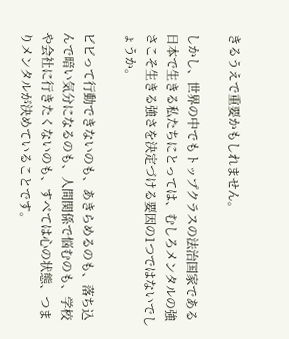きるうえで重要かもしれません。

しかし、世界の中でもトップクラスの法治国家である日本で生きる私たちにとっては、むしろメンタルの強さこそ生きる強さを決定づける要因の1つではないでしょうか。

ビビって行動できないのも、あきらめるのも、落ち込んで暗い気分になるのも、人間関係で悩むのも、学校や会社に行きたくないのも、すべては心の状態、つまりメンタルが決めていることです。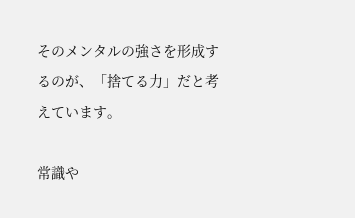そのメンタルの強さを形成するのが、「捨てる力」だと考えています。

常識や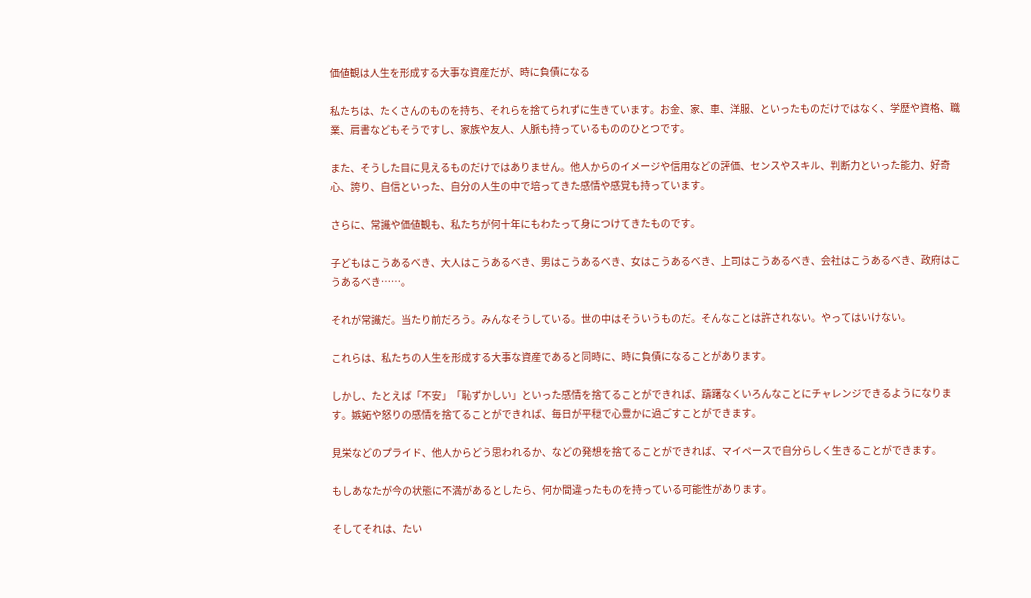価値観は人生を形成する大事な資産だが、時に負債になる

私たちは、たくさんのものを持ち、それらを捨てられずに生きています。お金、家、車、洋服、といったものだけではなく、学歴や資格、職業、肩書などもそうですし、家族や友人、人脈も持っているもののひとつです。

また、そうした目に見えるものだけではありません。他人からのイメージや信用などの評価、センスやスキル、判断力といった能力、好奇心、誇り、自信といった、自分の人生の中で培ってきた感情や感覚も持っています。

さらに、常識や価値観も、私たちが何十年にもわたって身につけてきたものです。

子どもはこうあるべき、大人はこうあるべき、男はこうあるべき、女はこうあるべき、上司はこうあるべき、会社はこうあるべき、政府はこうあるべき……。

それが常識だ。当たり前だろう。みんなそうしている。世の中はそういうものだ。そんなことは許されない。やってはいけない。

これらは、私たちの人生を形成する大事な資産であると同時に、時に負債になることがあります。

しかし、たとえば「不安」「恥ずかしい」といった感情を捨てることができれば、躊躇なくいろんなことにチャレンジできるようになります。嫉妬や怒りの感情を捨てることができれば、毎日が平穏で心豊かに過ごすことができます。

見栄などのプライド、他人からどう思われるか、などの発想を捨てることができれば、マイペースで自分らしく生きることができます。

もしあなたが今の状態に不満があるとしたら、何か間違ったものを持っている可能性があります。

そしてそれは、たい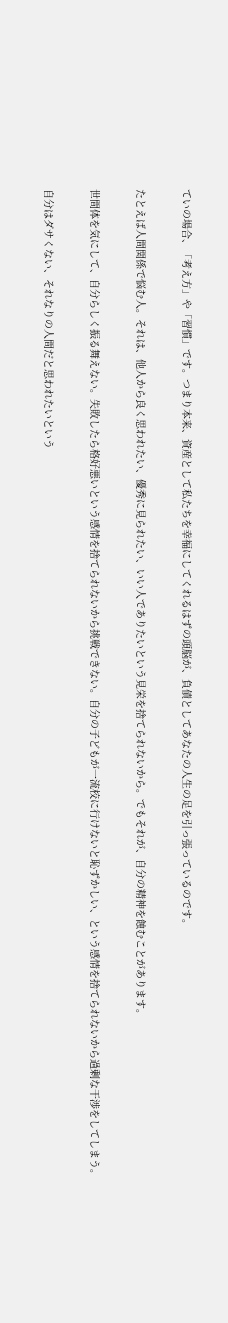ていの場合、「考え方」や「習慣」です。つまり本来、資産として私たちを幸福にしてくれるはずの頭脳が、負債としてあなたの人生の足を引っ張っているのです。

たとえば人間関係で悩む人。それは、他人から良く思われたい、優秀に見られたい、いい人でありたいという見栄を捨てられないから。でもそれが、自分の精神を蝕むことがあります。

世間体を気にして、自分らしく振る舞えない。失敗したら格好悪いという感情を捨てられないから挑戦できない。自分の子どもが一流校に行けないと恥ずかしい、という感情を捨てられないから過剰な干渉をしてしまう。

自分はダサくない、それなりの人間だと思われたいという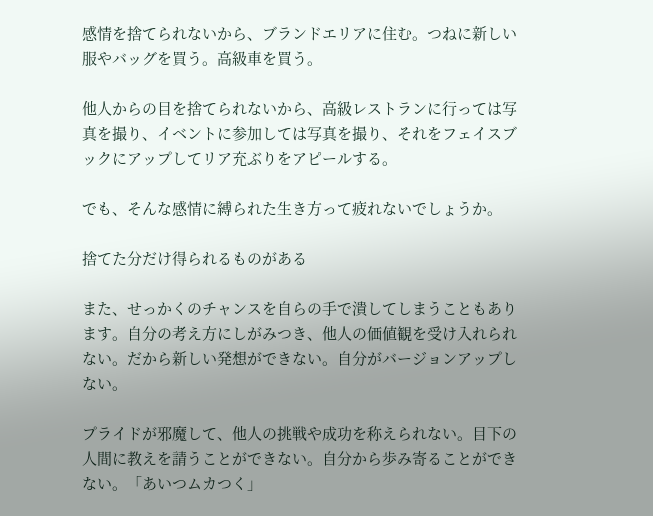感情を捨てられないから、ブランドエリアに住む。つねに新しい服やバッグを買う。高級車を買う。

他人からの目を捨てられないから、高級レストランに行っては写真を撮り、イベントに参加しては写真を撮り、それをフェイスブックにアップしてリア充ぶりをアピールする。

でも、そんな感情に縛られた生き方って疲れないでしょうか。

捨てた分だけ得られるものがある

また、せっかくのチャンスを自らの手で潰してしまうこともあります。自分の考え方にしがみつき、他人の価値観を受け入れられない。だから新しい発想ができない。自分がバージョンアップしない。

プライドが邪魔して、他人の挑戦や成功を称えられない。目下の人間に教えを請うことができない。自分から歩み寄ることができない。「あいつムカつく」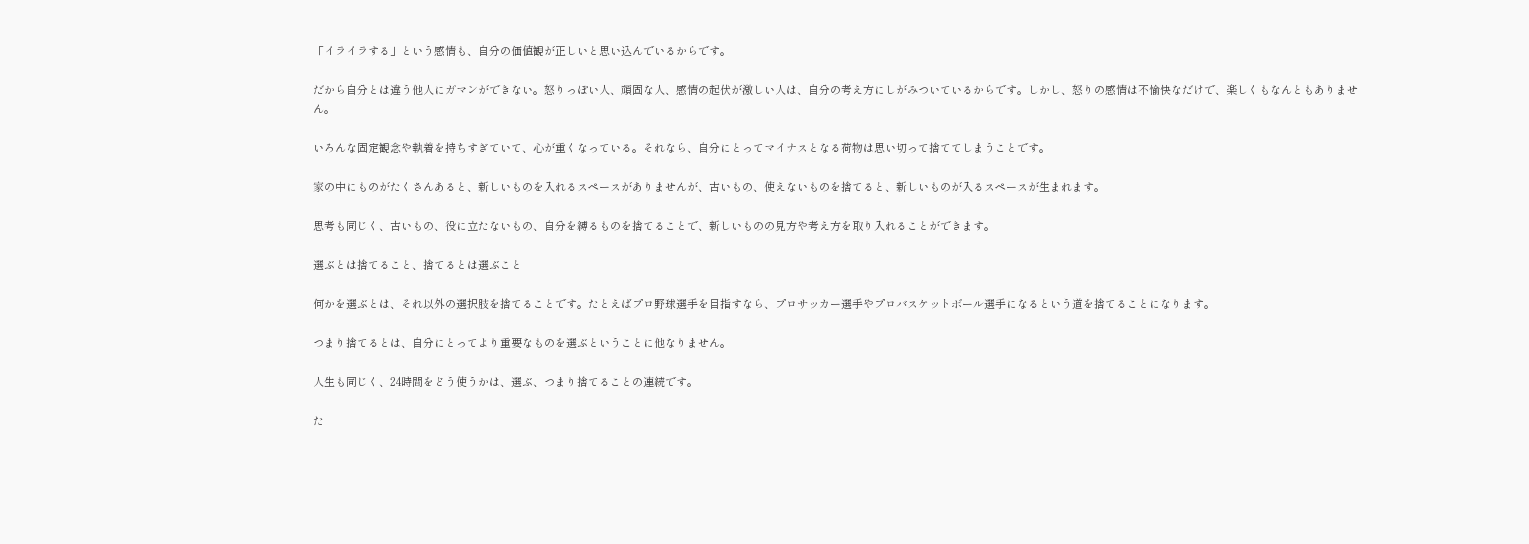「イライラする」という感情も、自分の価値観が正しいと思い込んでいるからです。

だから自分とは違う他人にガマンができない。怒りっぽい人、頑固な人、感情の起伏が激しい人は、自分の考え方にしがみついているからです。しかし、怒りの感情は不愉快なだけで、楽しくもなんともありません。

いろんな固定観念や執着を持ちすぎていて、心が重くなっている。それなら、自分にとってマイナスとなる荷物は思い切って捨ててしまうことです。

家の中にものがたくさんあると、新しいものを入れるスペースがありませんが、古いもの、使えないものを捨てると、新しいものが入るスペースが生まれます。

思考も同じく、古いもの、役に立たないもの、自分を縛るものを捨てることで、新しいものの見方や考え方を取り入れることができます。

選ぶとは捨てること、捨てるとは選ぶこと

何かを選ぶとは、それ以外の選択肢を捨てることです。たとえばプロ野球選手を目指すなら、プロサッカー選手やプロバスケットボール選手になるという道を捨てることになります。

つまり捨てるとは、自分にとってより重要なものを選ぶということに他なりません。

人生も同じく、24時間をどう使うかは、選ぶ、つまり捨てることの連続です。

た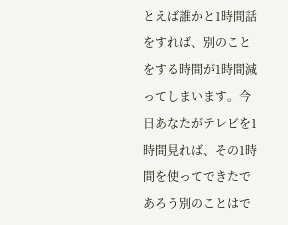とえば誰かと1時間話をすれば、別のことをする時間が1時間減ってしまいます。今日あなたがテレビを1時間見れば、その1時間を使ってできたであろう別のことはで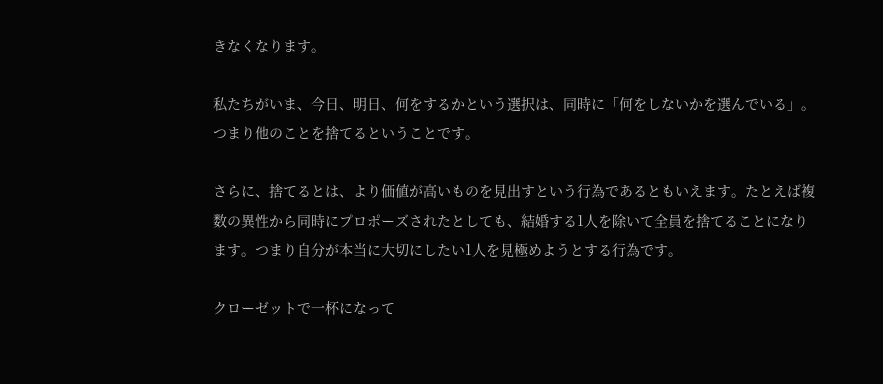きなくなります。

私たちがいま、今日、明日、何をするかという選択は、同時に「何をしないかを選んでいる」。つまり他のことを捨てるということです。

さらに、捨てるとは、より価値が高いものを見出すという行為であるともいえます。たとえば複数の異性から同時にプロポーズされたとしても、結婚する1人を除いて全員を捨てることになります。つまり自分が本当に大切にしたい1人を見極めようとする行為です。

クローゼットで一杯になって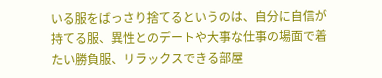いる服をばっさり捨てるというのは、自分に自信が持てる服、異性とのデートや大事な仕事の場面で着たい勝負服、リラックスできる部屋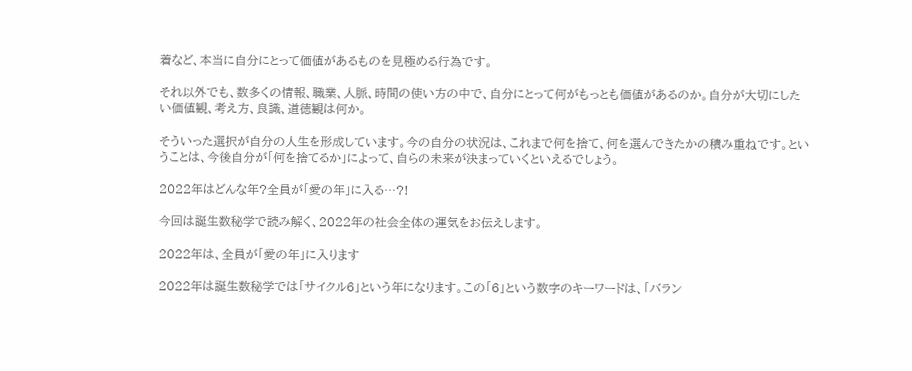着など、本当に自分にとって価値があるものを見極める行為です。

それ以外でも、数多くの情報、職業、人脈、時間の使い方の中で、自分にとって何がもっとも価値があるのか。自分が大切にしたい価値観、考え方、良識、道徳観は何か。

そういった選択が自分の人生を形成しています。今の自分の状況は、これまで何を捨て、何を選んできたかの積み重ねです。ということは、今後自分が「何を捨てるか」によって、自らの未来が決まっていくといえるでしょう。

2022年はどんな年?全員が「愛の年」に入る…?!

今回は誕生数秘学で読み解く、2022年の社会全体の運気をお伝えします。

2022年は、全員が「愛の年」に入ります

2022年は誕生数秘学では「サイクル6」という年になります。この「6」という数字のキーワードは、「バラン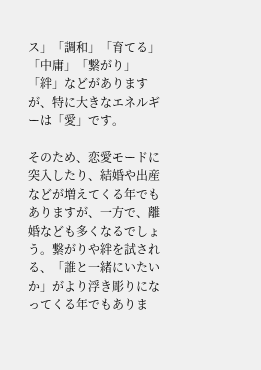ス」「調和」「育てる」「中庸」「繋がり」「絆」などがありますが、特に大きなエネルギーは「愛」です。

そのため、恋愛モードに突入したり、結婚や出産などが増えてくる年でもありますが、一方で、離婚なども多くなるでしょう。繋がりや絆を試される、「誰と一緒にいたいか」がより浮き彫りになってくる年でもありま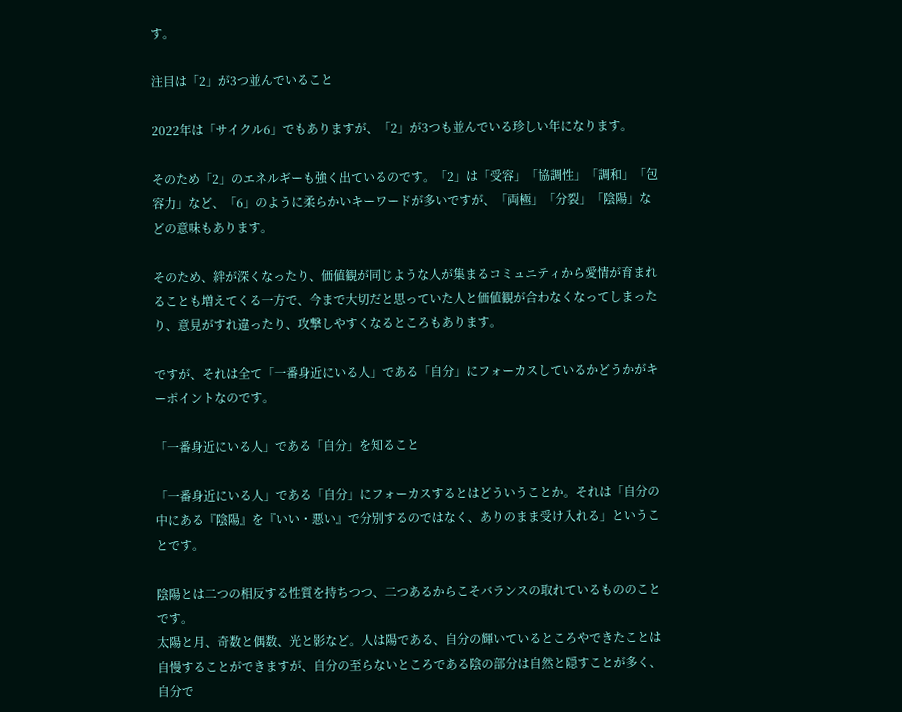す。

注目は「2」が3つ並んでいること

2022年は「サイクル6」でもありますが、「2」が3つも並んでいる珍しい年になります。

そのため「2」のエネルギーも強く出ているのです。「2」は「受容」「協調性」「調和」「包容力」など、「6」のように柔らかいキーワードが多いですが、「両極」「分裂」「陰陽」などの意味もあります。

そのため、絆が深くなったり、価値観が同じような人が集まるコミュニティから愛情が育まれることも増えてくる一方で、今まで大切だと思っていた人と価値観が合わなくなってしまったり、意見がすれ違ったり、攻撃しやすくなるところもあります。

ですが、それは全て「一番身近にいる人」である「自分」にフォーカスしているかどうかがキーポイントなのです。

「一番身近にいる人」である「自分」を知ること

「一番身近にいる人」である「自分」にフォーカスするとはどういうことか。それは「自分の中にある『陰陽』を『いい・悪い』で分別するのではなく、ありのまま受け入れる」ということです。

陰陽とは二つの相反する性質を持ちつつ、二つあるからこそバランスの取れているもののことです。
太陽と月、奇数と偶数、光と影など。人は陽である、自分の輝いているところやできたことは自慢することができますが、自分の至らないところである陰の部分は自然と隠すことが多く、自分で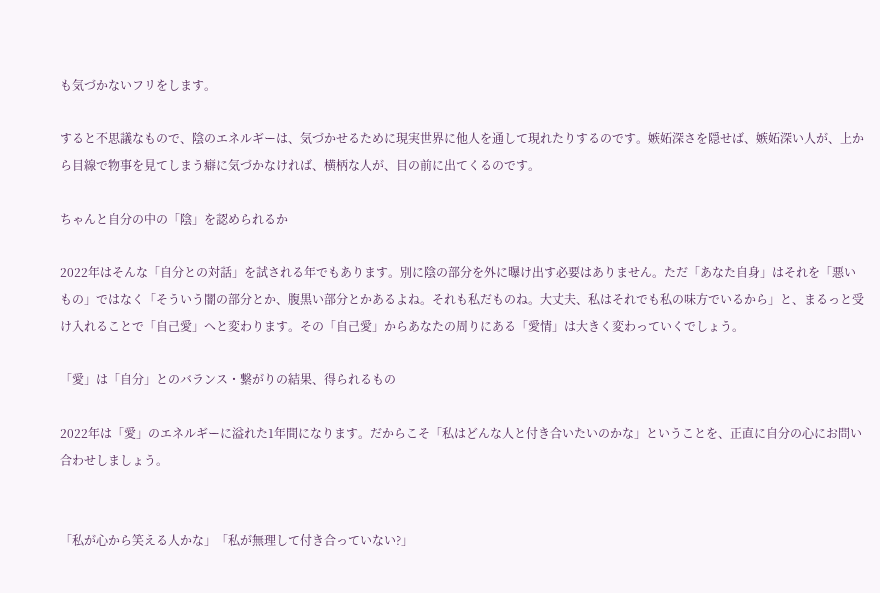も気づかないフリをします。

すると不思議なもので、陰のエネルギーは、気づかせるために現実世界に他人を通して現れたりするのです。嫉妬深さを隠せば、嫉妬深い人が、上から目線で物事を見てしまう癖に気づかなければ、横柄な人が、目の前に出てくるのです。

ちゃんと自分の中の「陰」を認められるか

2022年はそんな「自分との対話」を試される年でもあります。別に陰の部分を外に曝け出す必要はありません。ただ「あなた自身」はそれを「悪いもの」ではなく「そういう闇の部分とか、腹黒い部分とかあるよね。それも私だものね。大丈夫、私はそれでも私の味方でいるから」と、まるっと受け入れることで「自己愛」へと変わります。その「自己愛」からあなたの周りにある「愛情」は大きく変わっていくでしょう。

「愛」は「自分」とのバランス・繋がりの結果、得られるもの

2022年は「愛」のエネルギーに溢れた1年間になります。だからこそ「私はどんな人と付き合いたいのかな」ということを、正直に自分の心にお問い合わせしましょう。


「私が心から笑える人かな」「私が無理して付き合っていない?」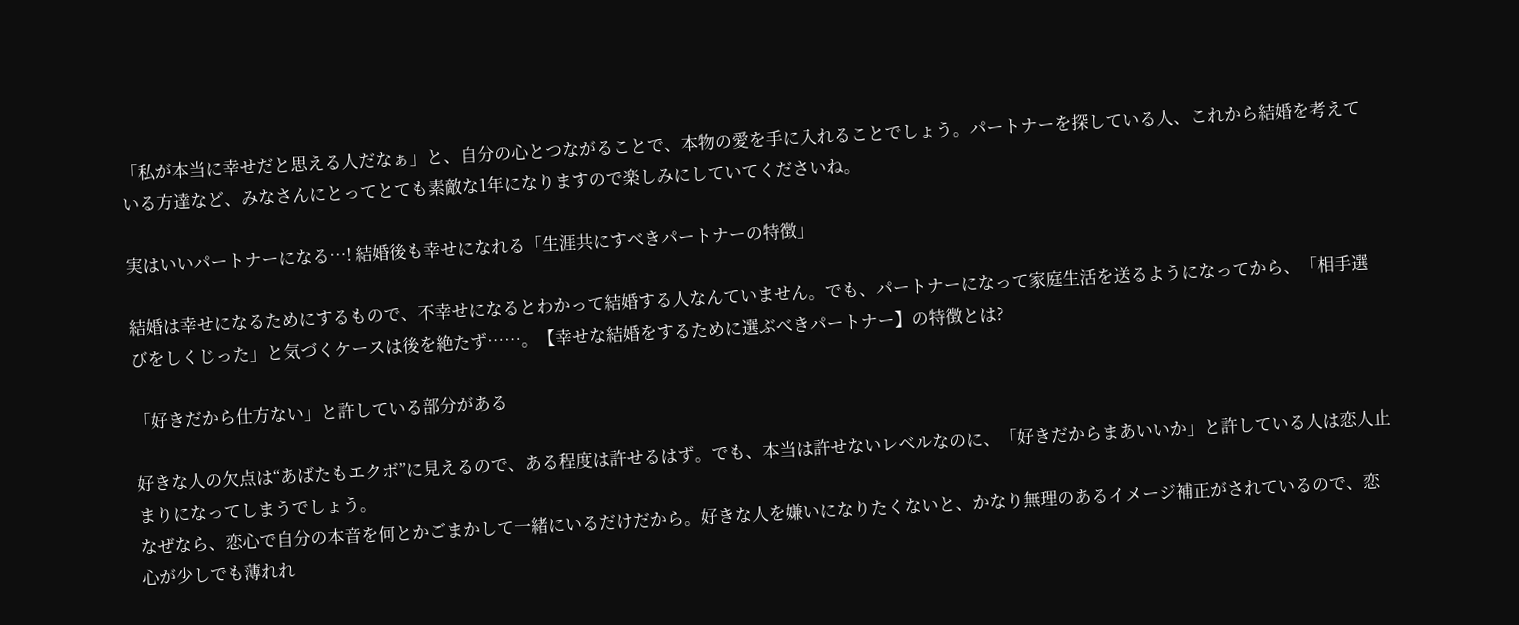「私が本当に幸せだと思える人だなぁ」と、自分の心とつながることで、本物の愛を手に入れることでしょう。パートナーを探している人、これから結婚を考えている方達など、みなさんにとってとても素敵な1年になりますので楽しみにしていてくださいね。

実はいいパートナーになる…! 結婚後も幸せになれる「生涯共にすべきパートナーの特徴」

結婚は幸せになるためにするもので、不幸せになるとわかって結婚する人なんていません。でも、パートナーになって家庭生活を送るようになってから、「相手選びをしくじった」と気づくケースは後を絶たず……。【幸せな結婚をするために選ぶべきパートナー】の特徴とは?

「好きだから仕方ない」と許している部分がある

好きな人の欠点は“あばたもエクボ”に見えるので、ある程度は許せるはず。でも、本当は許せないレベルなのに、「好きだからまあいいか」と許している人は恋人止まりになってしまうでしょう。
なぜなら、恋心で自分の本音を何とかごまかして一緒にいるだけだから。好きな人を嫌いになりたくないと、かなり無理のあるイメージ補正がされているので、恋心が少しでも薄れれ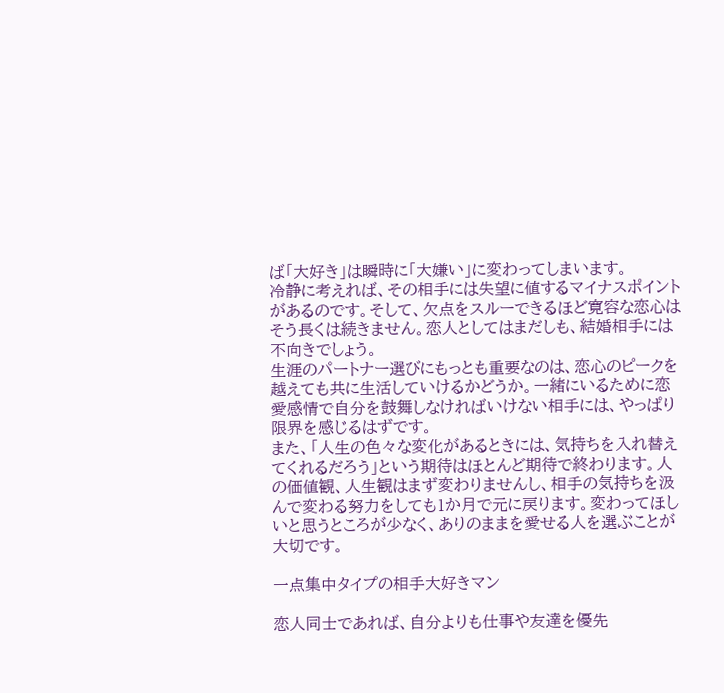ば「大好き」は瞬時に「大嫌い」に変わってしまいます。
冷静に考えれば、その相手には失望に値するマイナスポイントがあるのです。そして、欠点をスルーできるほど寛容な恋心はそう長くは続きません。恋人としてはまだしも、結婚相手には不向きでしょう。
生涯のパートナー選びにもっとも重要なのは、恋心のピークを越えても共に生活していけるかどうか。一緒にいるために恋愛感情で自分を鼓舞しなければいけない相手には、やっぱり限界を感じるはずです。
また、「人生の色々な変化があるときには、気持ちを入れ替えてくれるだろう」という期待はほとんど期待で終わります。人の価値観、人生観はまず変わりませんし、相手の気持ちを汲んで変わる努力をしても1か月で元に戻ります。変わってほしいと思うところが少なく、ありのままを愛せる人を選ぶことが大切です。

一点集中タイプの相手大好きマン

恋人同士であれば、自分よりも仕事や友達を優先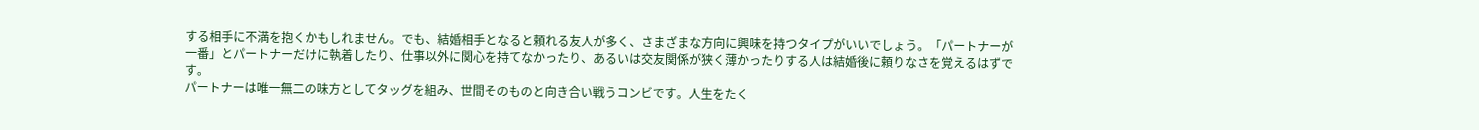する相手に不満を抱くかもしれません。でも、結婚相手となると頼れる友人が多く、さまざまな方向に興味を持つタイプがいいでしょう。「パートナーが一番」とパートナーだけに執着したり、仕事以外に関心を持てなかったり、あるいは交友関係が狭く薄かったりする人は結婚後に頼りなさを覚えるはずです。
パートナーは唯一無二の味方としてタッグを組み、世間そのものと向き合い戦うコンビです。人生をたく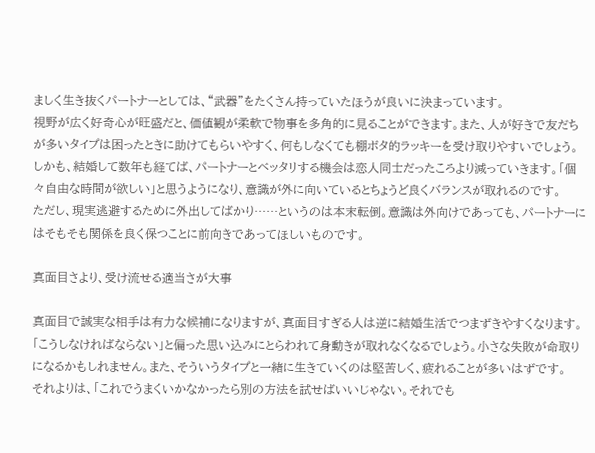ましく生き抜くパートナーとしては、“武器”をたくさん持っていたほうが良いに決まっています。
視野が広く好奇心が旺盛だと、価値観が柔軟で物事を多角的に見ることができます。また、人が好きで友だちが多いタイプは困ったときに助けてもらいやすく、何もしなくても棚ボタ的ラッキーを受け取りやすいでしょう。
しかも、結婚して数年も経てば、パートナーとベッタリする機会は恋人同士だったころより減っていきます。「個々自由な時間が欲しい」と思うようになり、意識が外に向いているとちょうど良くバランスが取れるのです。
ただし、現実逃避するために外出してばかり……というのは本末転倒。意識は外向けであっても、パートナーにはそもそも関係を良く保つことに前向きであってほしいものです。

真面目さより、受け流せる適当さが大事

真面目で誠実な相手は有力な候補になりますが、真面目すぎる人は逆に結婚生活でつまずきやすくなります。「こうしなければならない」と偏った思い込みにとらわれて身動きが取れなくなるでしょう。小さな失敗が命取りになるかもしれません。また、そういうタイプと一緒に生きていくのは堅苦しく、疲れることが多いはずです。
それよりは、「これでうまくいかなかったら別の方法を試せばいいじゃない。それでも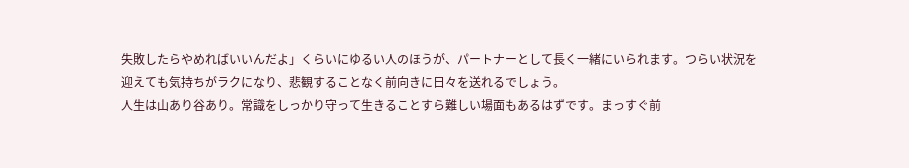失敗したらやめればいいんだよ」くらいにゆるい人のほうが、パートナーとして長く一緒にいられます。つらい状況を迎えても気持ちがラクになり、悲観することなく前向きに日々を送れるでしょう。
人生は山あり谷あり。常識をしっかり守って生きることすら難しい場面もあるはずです。まっすぐ前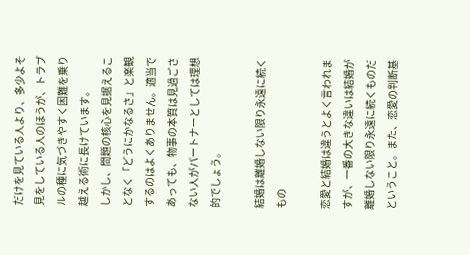だけを見ている人より、多少よそ見をしている人のほうが、トラブルの種に気づきやすく困難を乗り越える術に長けています。
しかし、問題の核心を見据えることなく「どうにかなるさ」と楽観するのはよくありません。適当であっても、物事の本質は見過ごさない人がパートナーとしては理想的でしょう。

結婚は離婚しない限り永遠に続くもの

恋愛と結婚は違うとよく言われますが、一番の大きな違いは結婚が離婚しない限り永遠に続くものだということ。また、恋愛の判断基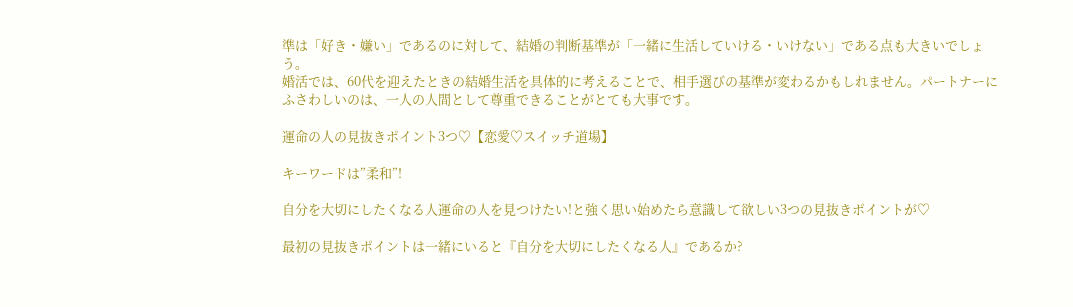準は「好き・嫌い」であるのに対して、結婚の判断基準が「一緒に生活していける・いけない」である点も大きいでしょう。
婚活では、60代を迎えたときの結婚生活を具体的に考えることで、相手選びの基準が変わるかもしれません。パートナーにふさわしいのは、一人の人間として尊重できることがとても大事です。

運命の人の見抜きポイント3つ♡【恋愛♡スイッチ道場】

キーワードは”柔和”!

自分を大切にしたくなる人運命の人を見つけたい!と強く思い始めたら意識して欲しい3つの見抜きポイントが♡

最初の見抜きポイントは一緒にいると『自分を大切にしたくなる人』であるか?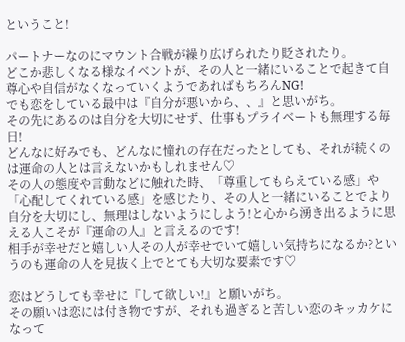ということ!

パートナーなのにマウント合戦が繰り広げられたり貶されたり。
どこか悲しくなる様なイベントが、その人と一緒にいることで起きて自尊心や自信がなくなっていくようであればもちろんNG!
でも恋をしている最中は『自分が悪いから、、』と思いがち。
その先にあるのは自分を大切にせず、仕事もプライベートも無理する毎日!
どんなに好みでも、どんなに憧れの存在だったとしても、それが続くのは運命の人とは言えないかもしれません♡
その人の態度や言動などに触れた時、「尊重してもらえている感」や「心配してくれている感」を感じたり、その人と一緒にいることでより自分を大切にし、無理はしないようにしよう!と心から湧き出るように思える人こそが『運命の人』と言えるのです!
相手が幸せだと嬉しい人その人が幸せでいて嬉しい気持ちになるか?というのも運命の人を見抜く上でとても大切な要素です♡

恋はどうしても幸せに『して欲しい!』と願いがち。
その願いは恋には付き物ですが、それも過ぎると苦しい恋のキッカケになって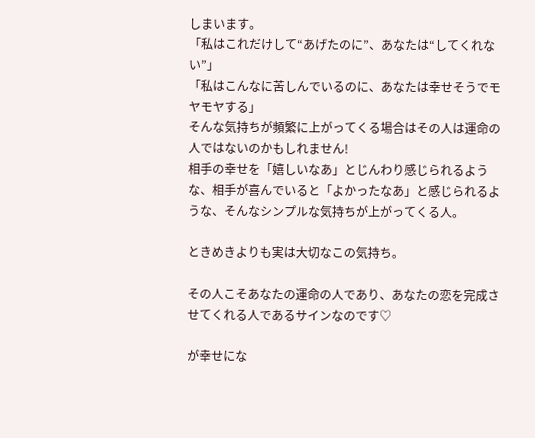しまいます。
「私はこれだけして“あげたのに”、あなたは“してくれない”」
「私はこんなに苦しんでいるのに、あなたは幸せそうでモヤモヤする」
そんな気持ちが頻繁に上がってくる場合はその人は運命の人ではないのかもしれません!
相手の幸せを「嬉しいなあ」とじんわり感じられるような、相手が喜んでいると「よかったなあ」と感じられるような、そんなシンプルな気持ちが上がってくる人。

ときめきよりも実は大切なこの気持ち。

その人こそあなたの運命の人であり、あなたの恋を完成させてくれる人であるサインなのです♡

が幸せにな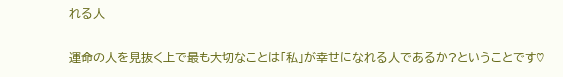れる人

運命の人を見抜く上で最も大切なことは「私」が幸せになれる人であるか?ということです♡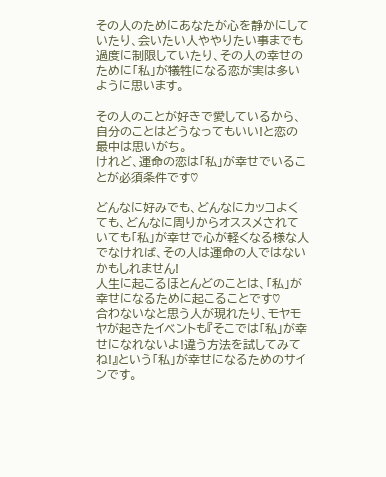その人のためにあなたが心を静かにしていたり、会いたい人ややりたい事までも過度に制限していたり、その人の幸せのために「私」が犠牲になる恋が実は多いように思います。

その人のことが好きで愛しているから、自分のことはどうなってもいい!と恋の最中は思いがち。
けれど、運命の恋は「私」が幸せでいることが必須条件です♡

どんなに好みでも、どんなにカッコよくても、どんなに周りからオススメされていても「私」が幸せで心が軽くなる様な人でなければ、その人は運命の人ではないかもしれません!
人生に起こるほとんどのことは、「私」が幸せになるために起こることです♡
合わないなと思う人が現れたり、モヤモヤが起きたイベントも『そこでは「私」が幸せになれないよ!違う方法を試してみてね!』という「私」が幸せになるためのサインです。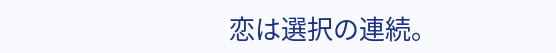恋は選択の連続。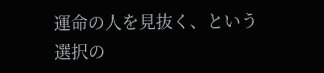運命の人を見抜く、という選択の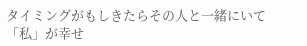タイミングがもしきたらその人と一緒にいて「私」が幸せ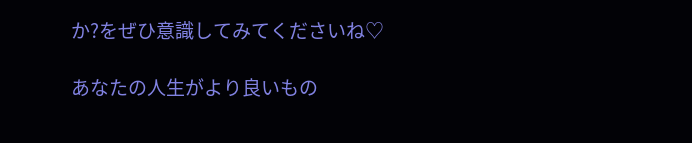か?をぜひ意識してみてくださいね♡

あなたの人生がより良いもの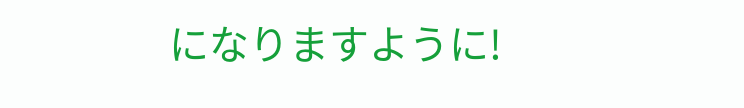になりますように!